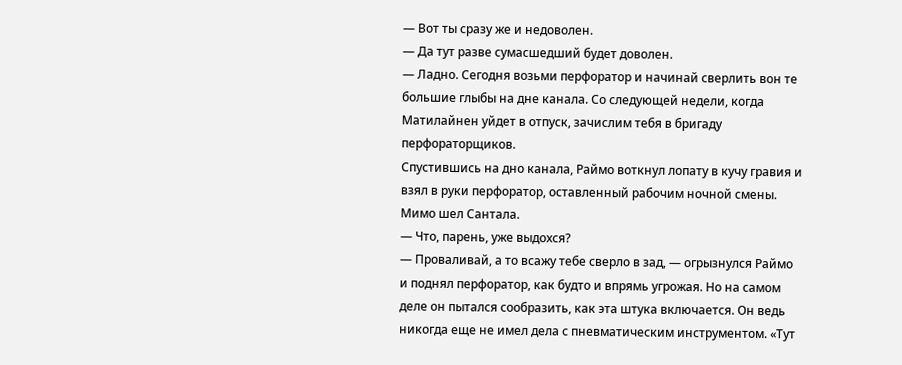— Вот ты сразу же и недоволен.
— Да тут разве сумасшедший будет доволен.
— Ладно. Сегодня возьми перфоратор и начинай сверлить вон те большие глыбы на дне канала. Со следующей недели, когда Матилайнен уйдет в отпуск, зачислим тебя в бригаду перфораторщиков.
Спустившись на дно канала, Раймо воткнул лопату в кучу гравия и взял в руки перфоратор, оставленный рабочим ночной смены. Мимо шел Сантала.
— Что, парень, уже выдохся?
— Проваливай, а то всажу тебе сверло в зад, — огрызнулся Раймо и поднял перфоратор, как будто и впрямь угрожая. Но на самом деле он пытался сообразить, как эта штука включается. Он ведь никогда еще не имел дела с пневматическим инструментом. «Тут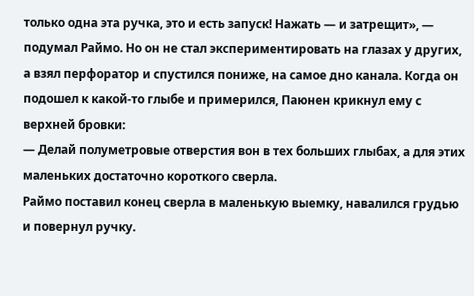только одна эта ручка, это и есть запуск! Нажать — и затрещит», — подумал Раймо. Но он не стал экспериментировать на глазах у других, а взял перфоратор и спустился пониже, на самое дно канала. Когда он подошел к какой-то глыбе и примерился, Паюнен крикнул ему с верхней бровки:
— Делай полуметровые отверстия вон в тех больших глыбах, а для этих маленьких достаточно короткого сверла.
Раймо поставил конец сверла в маленькую выемку, навалился грудью и повернул ручку.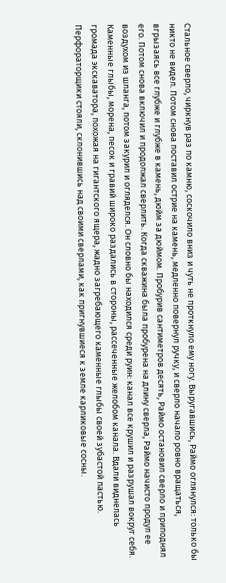Стальное сверло, чиркнув раз по камню, соскочило вниз и чуть не проткнуло ему ногу. Выругавшись, Раймо оглянулся: только бы никто не видел. Потом снова поставил острие на камень, медленно повернул ручку, и сверло начало ровно вращаться, вгрызаясь все глубже и глубже в камень, дюйм за дюймом. Пробурив сантиметров десять, Раймо остановил сверло и приподнял его. Потом снова включил и продолжал сверлить. Когда скважина была пробурена на длину сверла, Раймо начисто продул ее воздухом из шланга, потом закурил и огляделся. Он словно бы находился среди руин: канал все крушил и разрушал вокруг себя. Каменные глыбы, морена, песок и гравий широко раздались в стороны, рассеченные желобом канала. Вдали виднелась громада экскаватора, похожая на гигантского ящера, жадно загребающего каменные глыбы своей зубастой пастью. Перфораторщики стояли, склонившись над своими сверлами, как пригнувшиеся к земле карликовые сосны.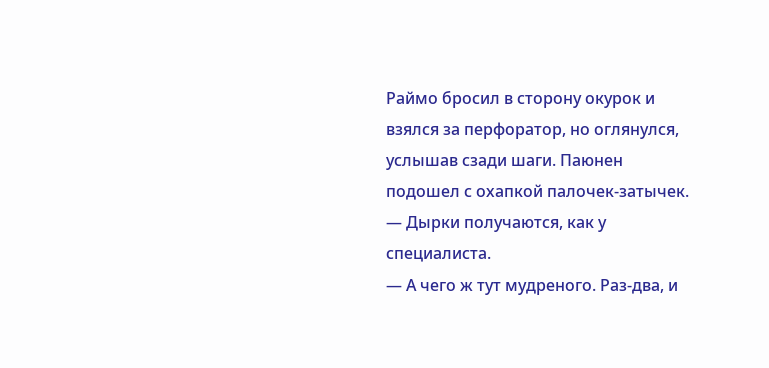Раймо бросил в сторону окурок и взялся за перфоратор, но оглянулся, услышав сзади шаги. Паюнен подошел с охапкой палочек-затычек.
— Дырки получаются, как у специалиста.
— А чего ж тут мудреного. Раз-два, и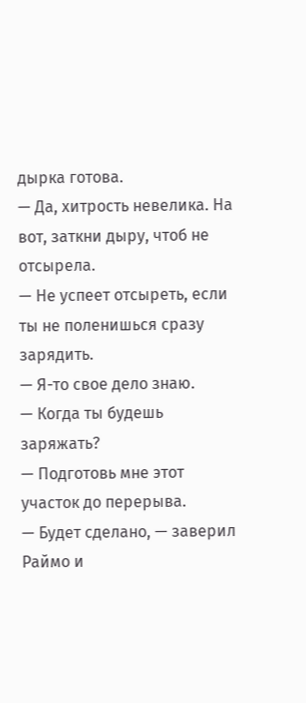дырка готова.
— Да, хитрость невелика. На вот, заткни дыру, чтоб не отсырела.
— Не успеет отсыреть, если ты не поленишься сразу зарядить.
— Я-то свое дело знаю.
— Когда ты будешь заряжать?
— Подготовь мне этот участок до перерыва.
— Будет сделано, — заверил Раймо и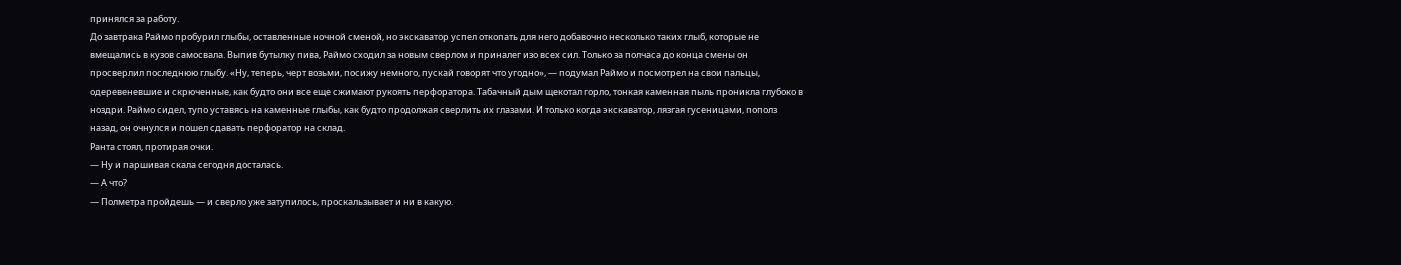принялся за работу.
До завтрака Раймо пробурил глыбы, оставленные ночной сменой, но экскаватор успел откопать для него добавочно несколько таких глыб, которые не вмещались в кузов самосвала. Выпив бутылку пива, Раймо сходил за новым сверлом и приналег изо всех сил. Только за полчаса до конца смены он просверлил последнюю глыбу. «Ну, теперь, черт возьми, посижу немного, пускай говорят что угодно», — подумал Раймо и посмотрел на свои пальцы, одеревеневшие и скрюченные, как будто они все еще сжимают рукоять перфоратора. Табачный дым щекотал горло, тонкая каменная пыль проникла глубоко в ноздри. Раймо сидел, тупо уставясь на каменные глыбы, как будто продолжая сверлить их глазами. И только когда экскаватор, лязгая гусеницами, пополз назад, он очнулся и пошел сдавать перфоратор на склад.
Ранта стоял, протирая очки.
— Ну и паршивая скала сегодня досталась.
— А что?
— Полметра пройдешь — и сверло уже затупилось, проскальзывает и ни в какую.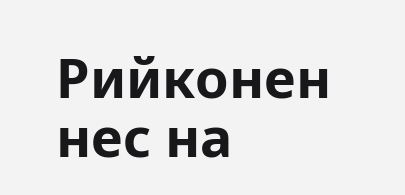Рийконен нес на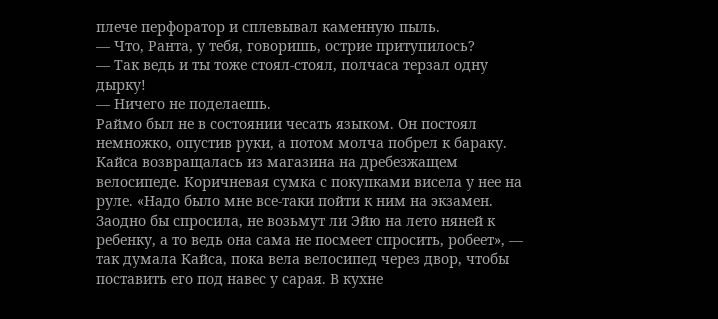плече перфоратор и сплевывал каменную пыль.
— Что, Ранта, у тебя, говоришь, острие притупилось?
— Так ведь и ты тоже стоял-стоял, полчаса терзал одну дырку!
— Ничего не поделаешь.
Раймо был не в состоянии чесать языком. Он постоял немножко, опустив руки, а потом молча побрел к бараку.
Кайса возвращалась из магазина на дребезжащем велосипеде. Коричневая сумка с покупками висела у нее на руле. «Надо было мне все-таки пойти к ним на экзамен. Заодно бы спросила, не возьмут ли Эйю на лето няней к ребенку, а то ведь она сама не посмеет спросить, робеет», — так думала Кайса, пока вела велосипед через двор, чтобы поставить его под навес у сарая. В кухне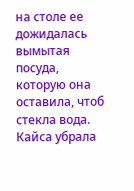на столе ее дожидалась вымытая посуда, которую она оставила, чтоб стекла вода. Кайса убрала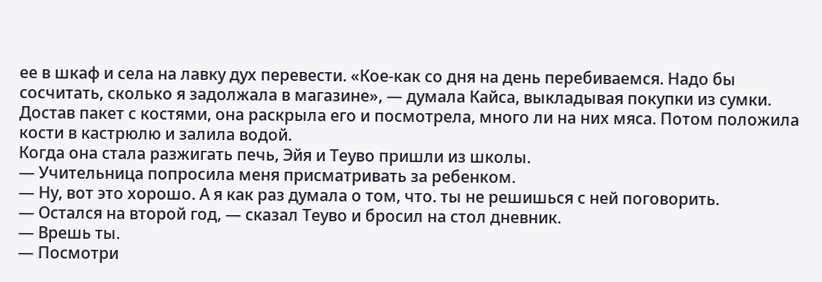ее в шкаф и села на лавку дух перевести. «Кое-как со дня на день перебиваемся. Надо бы сосчитать, сколько я задолжала в магазине», — думала Кайса, выкладывая покупки из сумки. Достав пакет с костями, она раскрыла его и посмотрела, много ли на них мяса. Потом положила кости в кастрюлю и залила водой.
Когда она стала разжигать печь, Эйя и Теуво пришли из школы.
— Учительница попросила меня присматривать за ребенком.
— Ну, вот это хорошо. А я как раз думала о том, что. ты не решишься с ней поговорить.
— Остался на второй год, — сказал Теуво и бросил на стол дневник.
— Врешь ты.
— Посмотри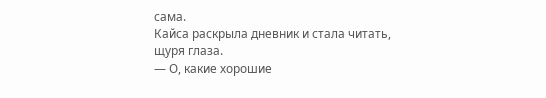сама.
Кайса раскрыла дневник и стала читать, щуря глаза.
— О, какие хорошие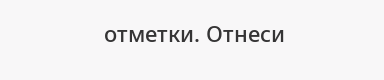отметки. Отнеси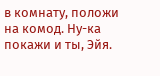в комнату, положи на комод. Ну-ка покажи и ты, Эйя.